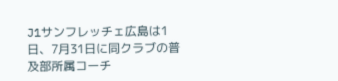J1サンフレッチェ広島は1日、7月31日に同クラブの普及部所属コーチ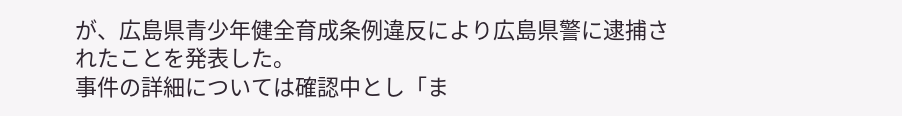が、広島県青少年健全育成条例違反により広島県警に逮捕されたことを発表した。
事件の詳細については確認中とし「ま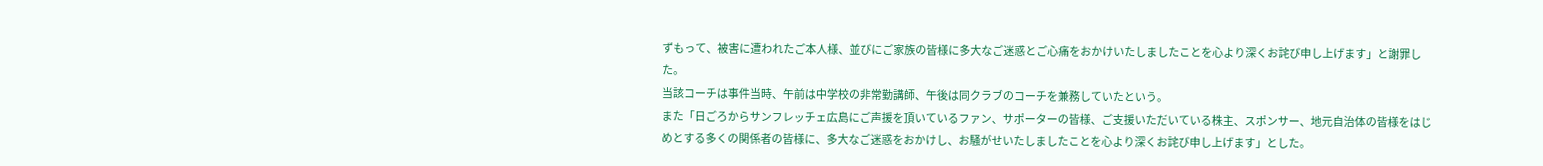ずもって、被害に遭われたご本人様、並びにご家族の皆様に多大なご迷惑とご心痛をおかけいたしましたことを心より深くお詫び申し上げます」と謝罪した。
当該コーチは事件当時、午前は中学校の非常勤講師、午後は同クラブのコーチを兼務していたという。
また「日ごろからサンフレッチェ広島にご声援を頂いているファン、サポーターの皆様、ご支援いただいている株主、スポンサー、地元自治体の皆様をはじめとする多くの関係者の皆様に、多大なご迷惑をおかけし、お騒がせいたしましたことを心より深くお詫び申し上げます」とした。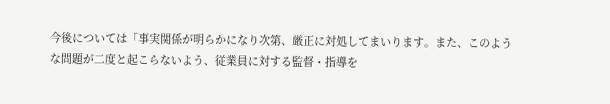今後については「事実関係が明らかになり次第、厳正に対処してまいります。また、このような問題が二度と起こらないよう、従業員に対する監督・指導を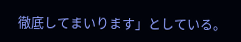徹底してまいります」としている。